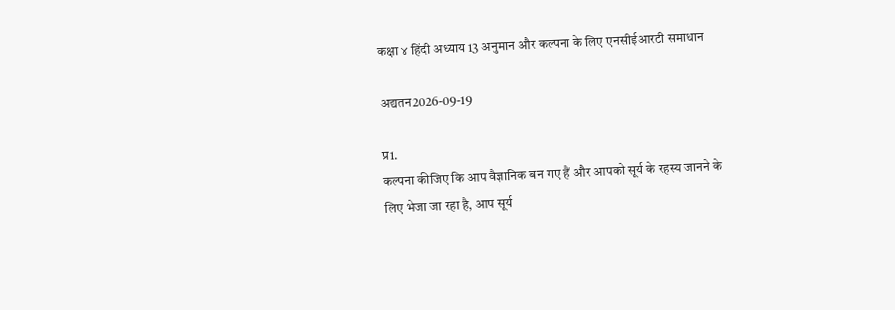कक्षा ४ हिंदी अध्याय 13 अनुमान और कल्पना के लिए एनसीईआरटी समाधान

अद्यतन2026-09-19

प्र1.
कल्पना कीजिए कि आप वैज्ञानिक बन गए हैं और आपको सूर्य के रहस्य जानने के लिए भेजा जा रहा है, आप सूर्य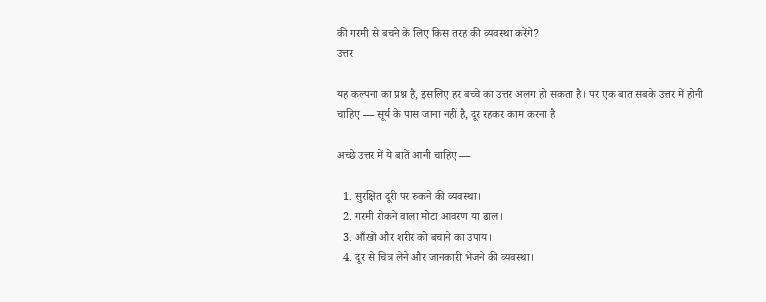की गरमी से बचने के लिए किस तरह की व्यवस्था करेंगे?
उत्तर

यह कल्पना का प्रश्न है, इसलिए हर बच्चे का उत्तर अलग हो सकता है। पर एक बात सबके उत्तर में होनी चाहिए — सूर्य के पास जाना नहीं है, दूर रहकर काम करना है

अच्छे उत्तर में ये बातें आनी चाहिए —

  1. सुरक्षित दूरी पर रुकने की व्यवस्था।
  2. गरमी रोकने वाला मोटा आवरण या ढाल।
  3. आँखों और शरीर को बचाने का उपाय।
  4. दूर से चित्र लेने और जानकारी भेजने की व्यवस्था।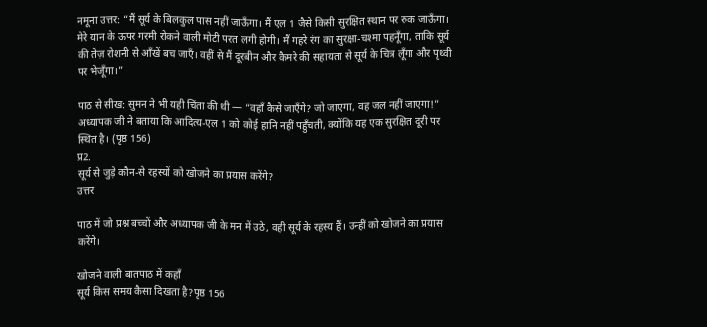नमूना उत्तर: “मैं सूर्य के बिलकुल पास नहीं जाऊँगा। मैं एल 1 जैसे किसी सुरक्षित स्थान पर रुक जाऊँगा। मेरे यान के ऊपर गरमी रोकने वाली मोटी परत लगी होगी। मैं गहरे रंग का सुरक्षा-चश्मा पहनूँगा, ताकि सूर्य की तेज़ रोशनी से आँखें बच जाएँ। वहीं से मैं दूरबीन और कैमरे की सहायता से सूर्य के चित्र लूँगा और पृथ्वी पर भेजूँगा।”

पाठ से सीख: सुमन ने भी यही चिंता की थी — “वहाँ कैसे जाएँगे? जो जाएगा, वह जल नहीं जाएगा!” अध्यापक जी ने बताया कि आदित्य-एल 1 को कोई हानि नहीं पहुँचती, क्योंकि यह एक सुरक्षित दूरी पर स्थित है। (पृष्ठ 156)
प्र2.
सूर्य से जुड़े कौन-से रहस्यों को खोजने का प्रयास करेंगे?
उत्तर

पाठ में जो प्रश्न बच्चों और अध्यापक जी के मन में उठे, वही सूर्य के रहस्य हैं। उन्हीं को खोजने का प्रयास करेंगे।

खोजने वाली बातपाठ में कहाँ
सूर्य किस समय कैसा दिखता है?पृष्ठ 156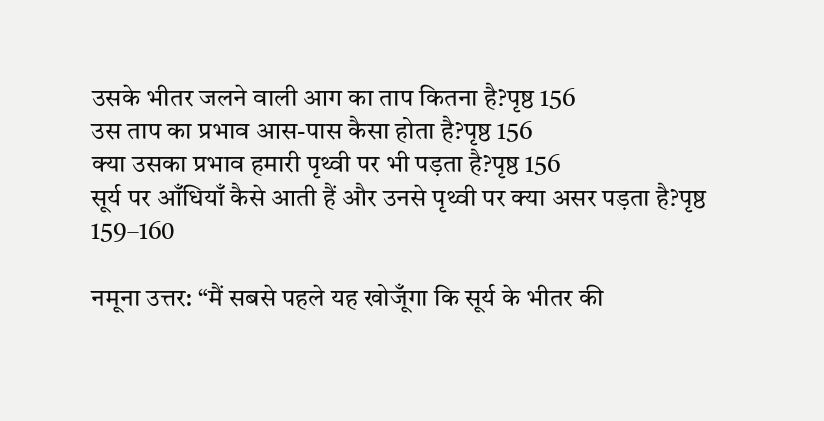उसके भीतर जलने वाली आग का ताप कितना है?पृष्ठ 156
उस ताप का प्रभाव आस-पास कैसा होता है?पृष्ठ 156
क्या उसका प्रभाव हमारी पृथ्वी पर भी पड़ता है?पृष्ठ 156
सूर्य पर आँधियाँ कैसे आती हैं और उनसे पृथ्वी पर क्या असर पड़ता है?पृष्ठ 159–160

नमूना उत्तर: “मैं सबसे पहले यह खोजूँगा कि सूर्य के भीतर की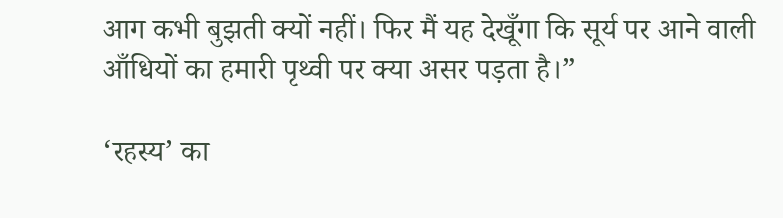आग कभी बुझती क्यों नहीं। फिर मैं यह देखूँगा कि सूर्य पर आने वाली आँधियों का हमारी पृथ्वी पर क्या असर पड़ता है।”

‘रहस्य’ का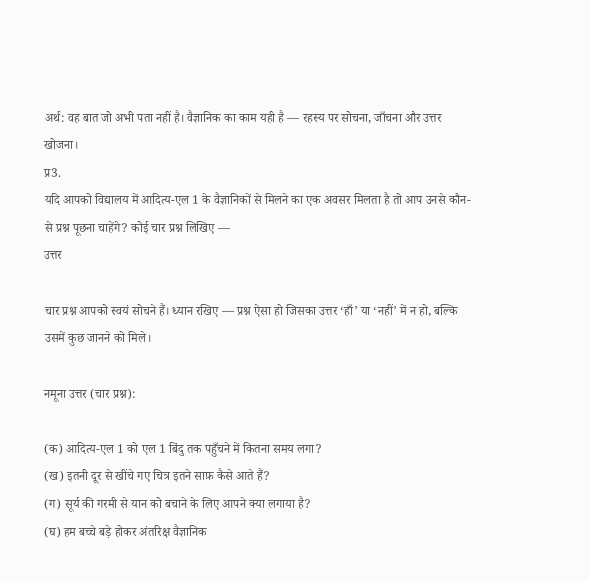अर्थ: वह बात जो अभी पता नहीं है। वैज्ञानिक का काम यही है — रहस्य पर सोचना, जाँचना और उत्तर खोजना।
प्र3.
यदि आपको विद्यालय में आदित्य-एल 1 के वैज्ञानिकों से मिलने का एक अवसर मिलता है तो आप उनसे कौन-से प्रश्न पूछना चाहेंगे? कोई चार प्रश्न लिखिए —
उत्तर

चार प्रश्न आपको स्वयं सोचने हैं। ध्यान रखिए — प्रश्न ऐसा हो जिसका उत्तर ‘हाँ’ या ‘नहीं’ में न हो, बल्कि उसमें कुछ जानने को मिले।

नमूना उत्तर (चार प्रश्न):

(क) आदित्य-एल 1 को एल 1 बिंदु तक पहुँचने में कितना समय लगा?
(ख) इतनी दूर से खींचे गए चित्र इतने साफ़ कैसे आते हैं?
(ग) सूर्य की गरमी से यान को बचाने के लिए आपने क्या लगाया है?
(घ) हम बच्चे बड़े होकर अंतरिक्ष वैज्ञानिक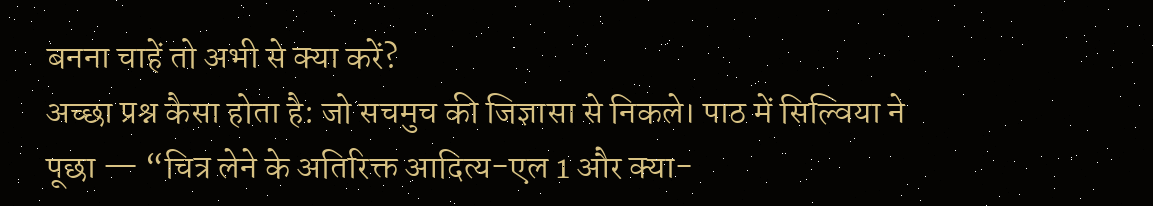बनना चाहें तो अभी से क्या करें?
अच्छा प्रश्न कैसा होता है: जो सचमुच की जिज्ञासा से निकले। पाठ में सिल्विया ने पूछा — “चित्र लेने के अतिरिक्त आदित्य-एल 1 और क्या-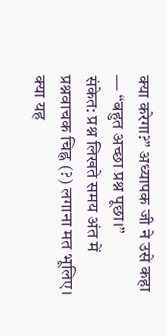क्या करेगा?” अध्यापक जी ने उसे कहा — “बहुत अच्छा प्रश्न पूछा।”
संकेत: प्रश्न लिखते समय अंत में प्रश्नवाचक चिह्न (?) लगाना मत भूलिए।
क्या यह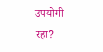उपयोगी रहा?